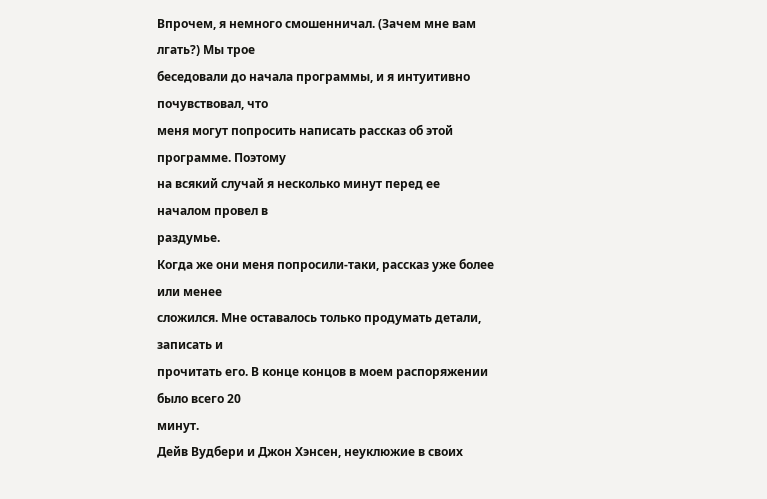Впрочем, я немного смошенничал. (Зачем мне вам лгать?) Мы трое
беседовали до начала программы, и я интуитивно почувствовал, что
меня могут попросить написать рассказ об этой программе. Поэтому
на всякий случай я несколько минут перед ее началом провел в
раздумье.
Когда же они меня попросили-таки, рассказ уже более или менее
сложился. Мне оставалось только продумать детали, записать и
прочитать его. В конце концов в моем распоряжении было всего 20
минут.
Дейв Вудбери и Джон Хэнсен, неуклюжие в своих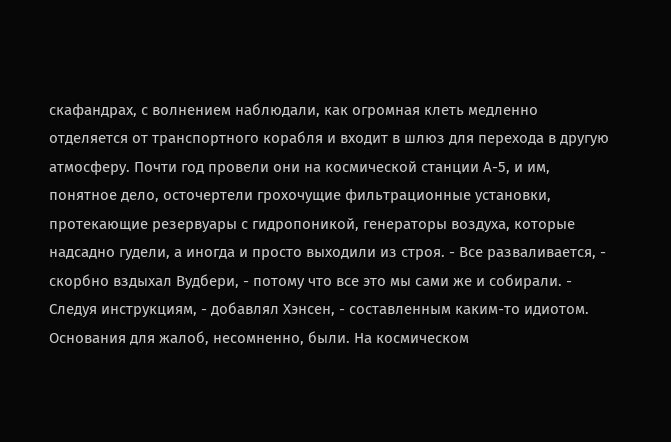скафандрах, с волнением наблюдали, как огромная клеть медленно отделяется от транспортного корабля и входит в шлюз для перехода в другую атмосферу. Почти год провели они на космической станции А-5, и им, понятное дело, осточертели грохочущие фильтрационные установки, протекающие резервуары с гидропоникой, генераторы воздуха, которые надсадно гудели, а иногда и просто выходили из строя. - Все разваливается, - скорбно вздыхал Вудбери, - потому что все это мы сами же и собирали. - Следуя инструкциям, - добавлял Хэнсен, - составленным каким-то идиотом. Основания для жалоб, несомненно, были. На космическом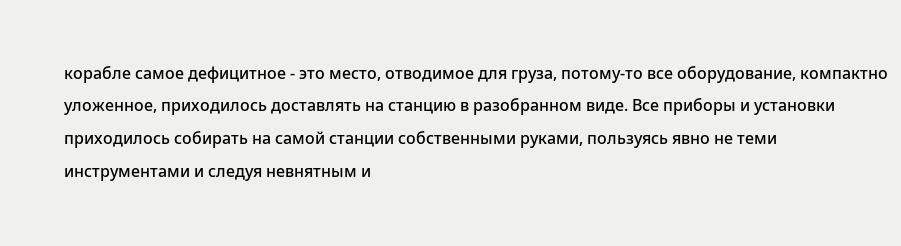корабле самое дефицитное - это место, отводимое для груза, потому-то все оборудование, компактно уложенное, приходилось доставлять на станцию в разобранном виде. Все приборы и установки приходилось собирать на самой станции собственными руками, пользуясь явно не теми инструментами и следуя невнятным и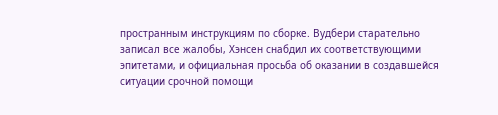пространным инструкциям по сборке. Вудбери старательно записал все жалобы, Хэнсен снабдил их соответствующими эпитетами, и официальная просьба об оказании в создавшейся ситуации срочной помощи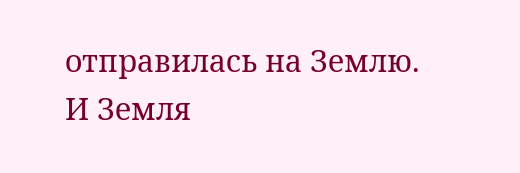отправилась на Землю. И Земля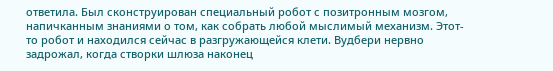ответила. Был сконструирован специальный робот с позитронным мозгом, напичканным знаниями о том, как собрать любой мыслимый механизм. Этот-то робот и находился сейчас в разгружающейся клети. Вудбери нервно задрожал, когда створки шлюза наконец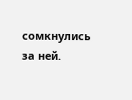сомкнулись за ней.